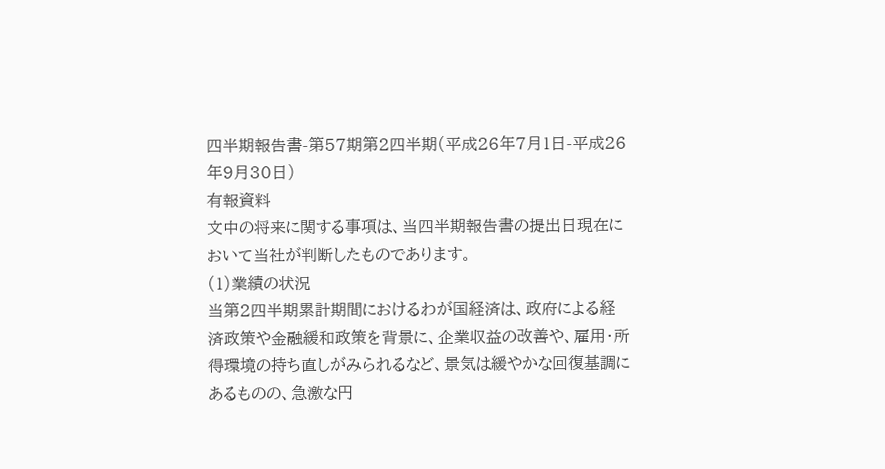四半期報告書-第57期第2四半期(平成26年7月1日-平成26年9月30日)
有報資料
文中の将来に関する事項は、当四半期報告書の提出日現在において当社が判断したものであります。
(1)業績の状況
当第2四半期累計期間におけるわが国経済は、政府による経済政策や金融緩和政策を背景に、企業収益の改善や、雇用・所得環境の持ち直しがみられるなど、景気は緩やかな回復基調にあるものの、急激な円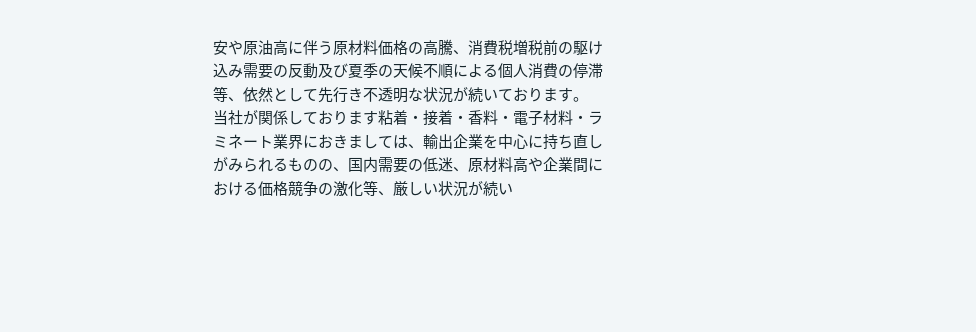安や原油高に伴う原材料価格の高騰、消費税増税前の駆け込み需要の反動及び夏季の天候不順による個人消費の停滞等、依然として先行き不透明な状況が続いております。
当社が関係しております粘着・接着・香料・電子材料・ラミネート業界におきましては、輸出企業を中心に持ち直しがみられるものの、国内需要の低迷、原材料高や企業間における価格競争の激化等、厳しい状況が続い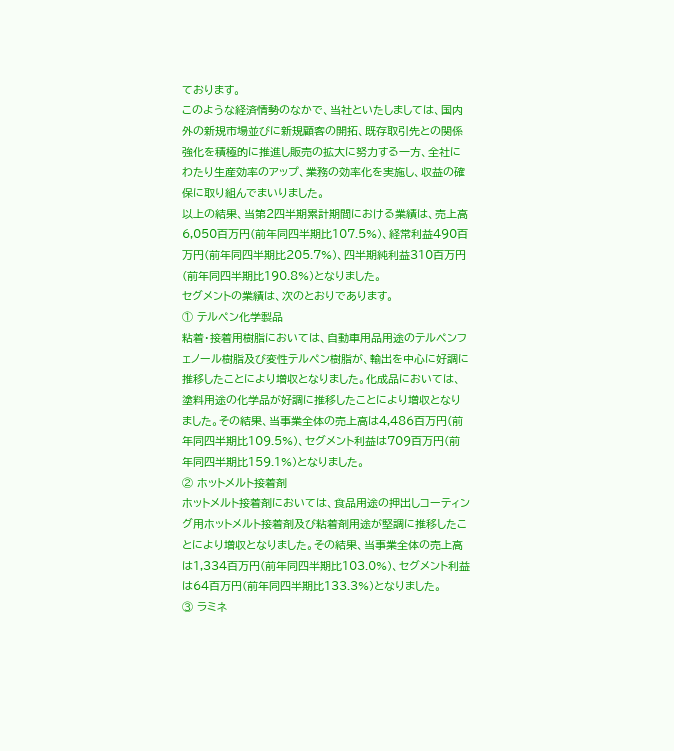ております。
このような経済情勢のなかで、当社といたしましては、国内外の新規市場並びに新規顧客の開拓、既存取引先との関係強化を積極的に推進し販売の拡大に努力する一方、全社にわたり生産効率のアップ、業務の効率化を実施し、収益の確保に取り組んでまいりました。
以上の結果、当第2四半期累計期間における業績は、売上高6,050百万円(前年同四半期比107.5%)、経常利益490百万円(前年同四半期比205.7%)、四半期純利益310百万円(前年同四半期比190.8%)となりました。
セグメントの業績は、次のとおりであります。
① テルペン化学製品
粘着・接着用樹脂においては、自動車用品用途のテルペンフェノール樹脂及び変性テルペン樹脂が、輸出を中心に好調に推移したことにより増収となりました。化成品においては、塗料用途の化学品が好調に推移したことにより増収となりました。その結果、当事業全体の売上高は4,486百万円(前年同四半期比109.5%)、セグメント利益は709百万円(前年同四半期比159.1%)となりました。
② ホットメルト接着剤
ホットメルト接着剤においては、食品用途の押出しコーティング用ホットメルト接着剤及び粘着剤用途が堅調に推移したことにより増収となりました。その結果、当事業全体の売上高は1,334百万円(前年同四半期比103.0%)、セグメント利益は64百万円(前年同四半期比133.3%)となりました。
③ ラミネ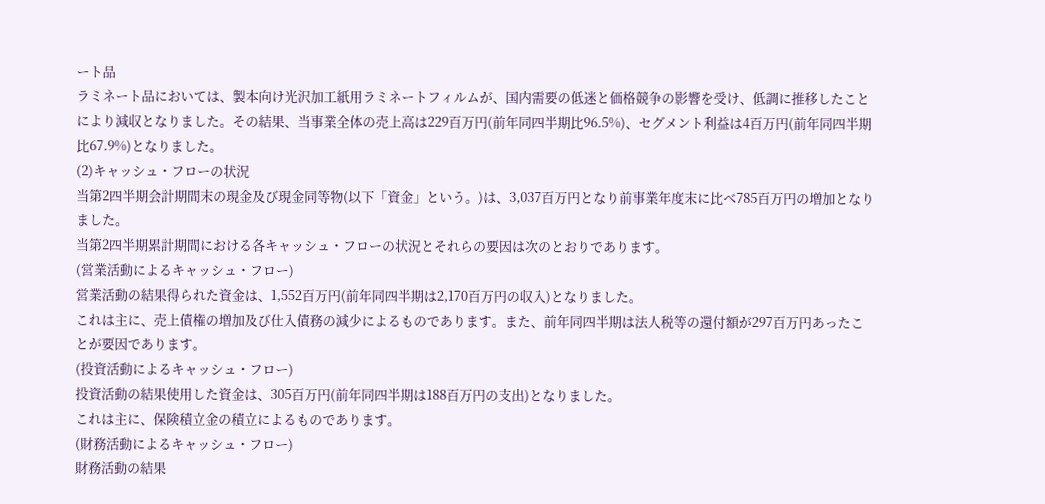ート品
ラミネート品においては、製本向け光沢加工紙用ラミネートフィルムが、国内需要の低迷と価格競争の影響を受け、低調に推移したことにより減収となりました。その結果、当事業全体の売上高は229百万円(前年同四半期比96.5%)、セグメント利益は4百万円(前年同四半期比67.9%)となりました。
(2)キャッシュ・フローの状況
当第2四半期会計期間末の現金及び現金同等物(以下「資金」という。)は、3,037百万円となり前事業年度末に比べ785百万円の増加となりました。
当第2四半期累計期間における各キャッシュ・フローの状況とそれらの要因は次のとおりであります。
(営業活動によるキャッシュ・フロー)
営業活動の結果得られた資金は、1,552百万円(前年同四半期は2,170百万円の収入)となりました。
これは主に、売上債権の増加及び仕入債務の減少によるものであります。また、前年同四半期は法人税等の還付額が297百万円あったことが要因であります。
(投資活動によるキャッシュ・フロー)
投資活動の結果使用した資金は、305百万円(前年同四半期は188百万円の支出)となりました。
これは主に、保険積立金の積立によるものであります。
(財務活動によるキャッシュ・フロー)
財務活動の結果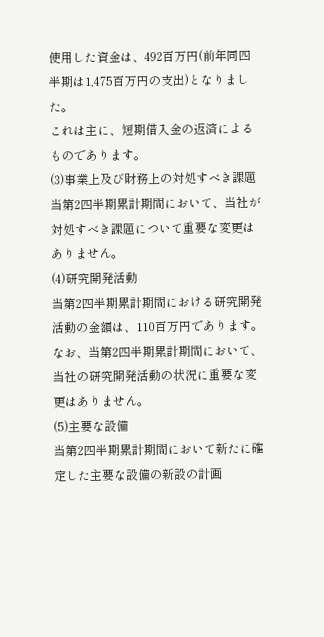使用した資金は、492百万円(前年同四半期は1,475百万円の支出)となりました。
これは主に、短期借入金の返済によるものであります。
(3)事業上及び財務上の対処すべき課題
当第2四半期累計期間において、当社が対処すべき課題について重要な変更はありません。
(4)研究開発活動
当第2四半期累計期間における研究開発活動の金額は、110百万円であります。
なお、当第2四半期累計期間において、当社の研究開発活動の状況に重要な変更はありません。
(5)主要な設備
当第2四半期累計期間において新たに確定した主要な設備の新設の計画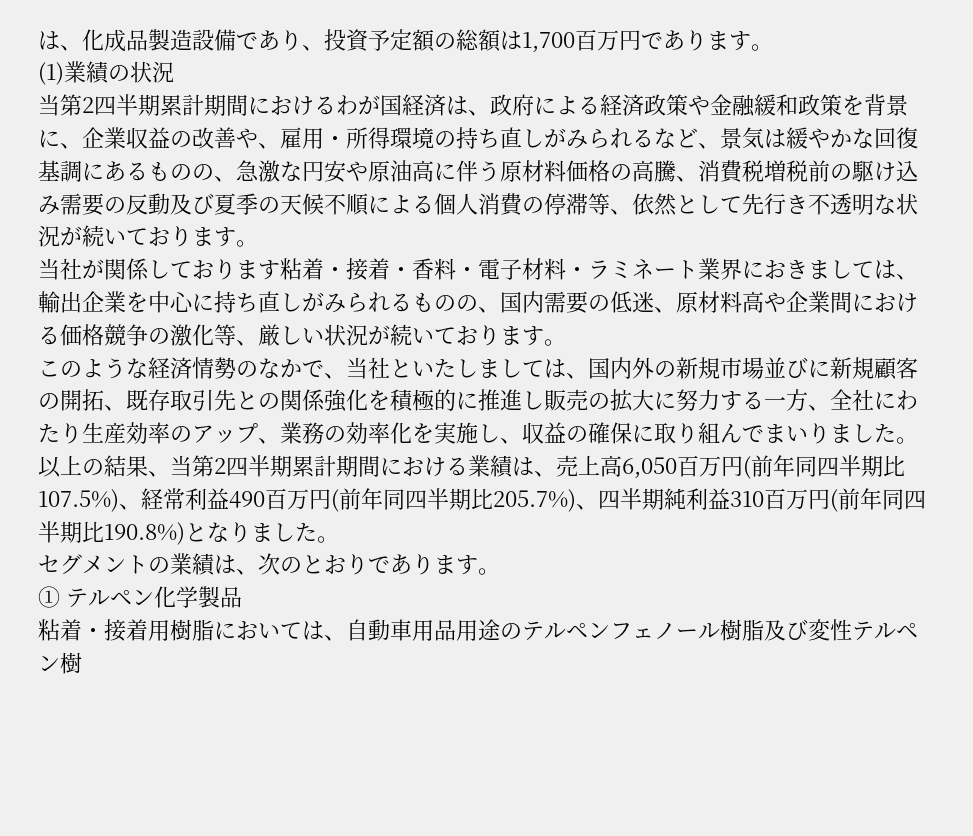は、化成品製造設備であり、投資予定額の総額は1,700百万円であります。
(1)業績の状況
当第2四半期累計期間におけるわが国経済は、政府による経済政策や金融緩和政策を背景に、企業収益の改善や、雇用・所得環境の持ち直しがみられるなど、景気は緩やかな回復基調にあるものの、急激な円安や原油高に伴う原材料価格の高騰、消費税増税前の駆け込み需要の反動及び夏季の天候不順による個人消費の停滞等、依然として先行き不透明な状況が続いております。
当社が関係しております粘着・接着・香料・電子材料・ラミネート業界におきましては、輸出企業を中心に持ち直しがみられるものの、国内需要の低迷、原材料高や企業間における価格競争の激化等、厳しい状況が続いております。
このような経済情勢のなかで、当社といたしましては、国内外の新規市場並びに新規顧客の開拓、既存取引先との関係強化を積極的に推進し販売の拡大に努力する一方、全社にわたり生産効率のアップ、業務の効率化を実施し、収益の確保に取り組んでまいりました。
以上の結果、当第2四半期累計期間における業績は、売上高6,050百万円(前年同四半期比107.5%)、経常利益490百万円(前年同四半期比205.7%)、四半期純利益310百万円(前年同四半期比190.8%)となりました。
セグメントの業績は、次のとおりであります。
① テルペン化学製品
粘着・接着用樹脂においては、自動車用品用途のテルペンフェノール樹脂及び変性テルペン樹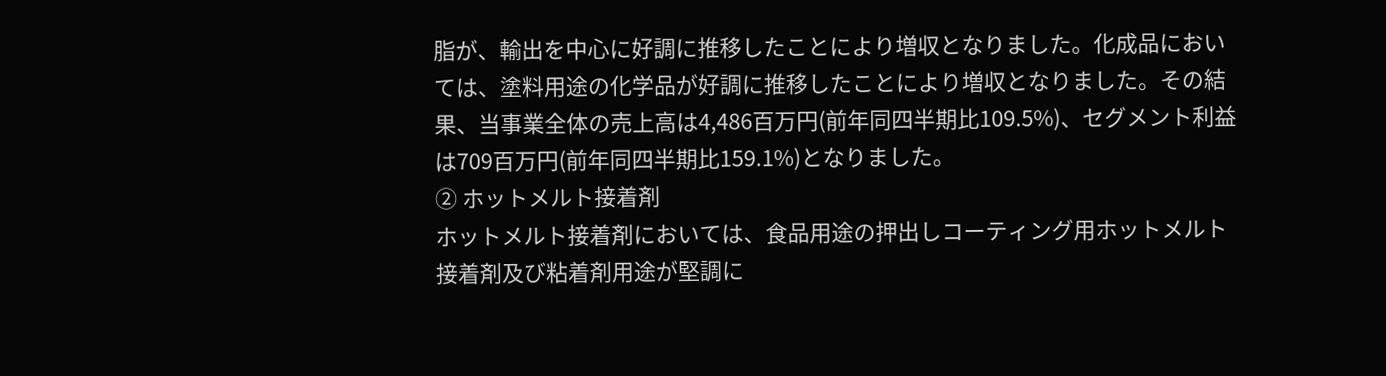脂が、輸出を中心に好調に推移したことにより増収となりました。化成品においては、塗料用途の化学品が好調に推移したことにより増収となりました。その結果、当事業全体の売上高は4,486百万円(前年同四半期比109.5%)、セグメント利益は709百万円(前年同四半期比159.1%)となりました。
② ホットメルト接着剤
ホットメルト接着剤においては、食品用途の押出しコーティング用ホットメルト接着剤及び粘着剤用途が堅調に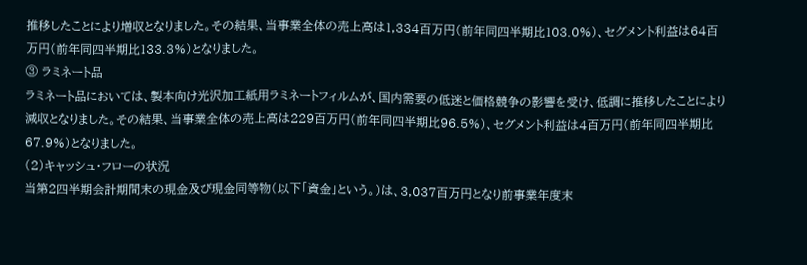推移したことにより増収となりました。その結果、当事業全体の売上高は1,334百万円(前年同四半期比103.0%)、セグメント利益は64百万円(前年同四半期比133.3%)となりました。
③ ラミネート品
ラミネート品においては、製本向け光沢加工紙用ラミネートフィルムが、国内需要の低迷と価格競争の影響を受け、低調に推移したことにより減収となりました。その結果、当事業全体の売上高は229百万円(前年同四半期比96.5%)、セグメント利益は4百万円(前年同四半期比67.9%)となりました。
(2)キャッシュ・フローの状況
当第2四半期会計期間末の現金及び現金同等物(以下「資金」という。)は、3,037百万円となり前事業年度末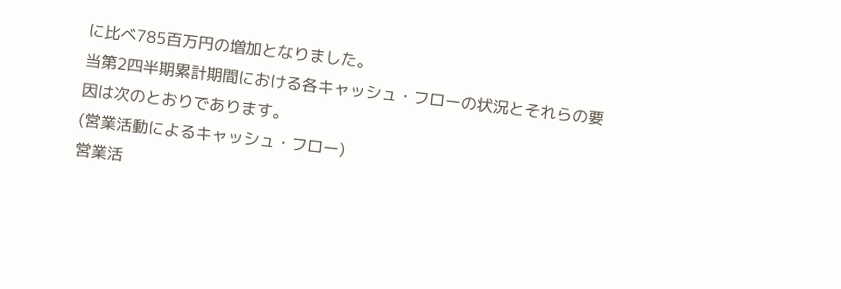に比べ785百万円の増加となりました。
当第2四半期累計期間における各キャッシュ・フローの状況とそれらの要因は次のとおりであります。
(営業活動によるキャッシュ・フロー)
営業活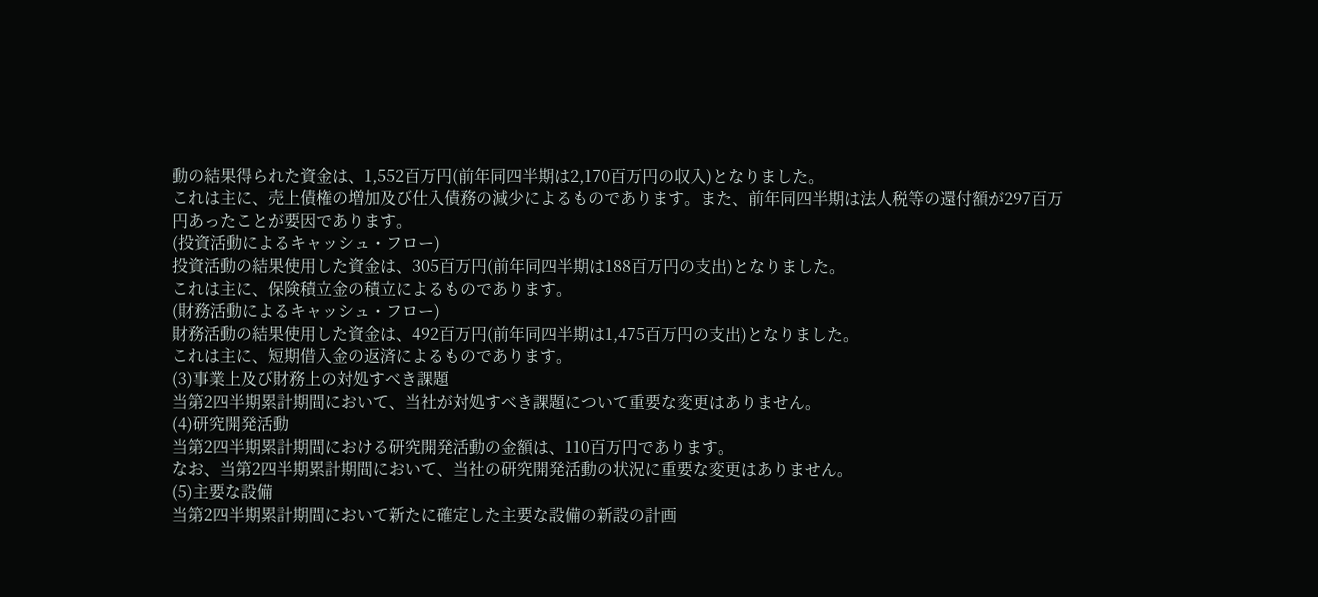動の結果得られた資金は、1,552百万円(前年同四半期は2,170百万円の収入)となりました。
これは主に、売上債権の増加及び仕入債務の減少によるものであります。また、前年同四半期は法人税等の還付額が297百万円あったことが要因であります。
(投資活動によるキャッシュ・フロー)
投資活動の結果使用した資金は、305百万円(前年同四半期は188百万円の支出)となりました。
これは主に、保険積立金の積立によるものであります。
(財務活動によるキャッシュ・フロー)
財務活動の結果使用した資金は、492百万円(前年同四半期は1,475百万円の支出)となりました。
これは主に、短期借入金の返済によるものであります。
(3)事業上及び財務上の対処すべき課題
当第2四半期累計期間において、当社が対処すべき課題について重要な変更はありません。
(4)研究開発活動
当第2四半期累計期間における研究開発活動の金額は、110百万円であります。
なお、当第2四半期累計期間において、当社の研究開発活動の状況に重要な変更はありません。
(5)主要な設備
当第2四半期累計期間において新たに確定した主要な設備の新設の計画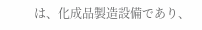は、化成品製造設備であり、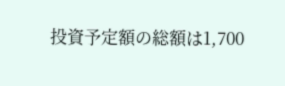投資予定額の総額は1,700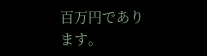百万円であります。